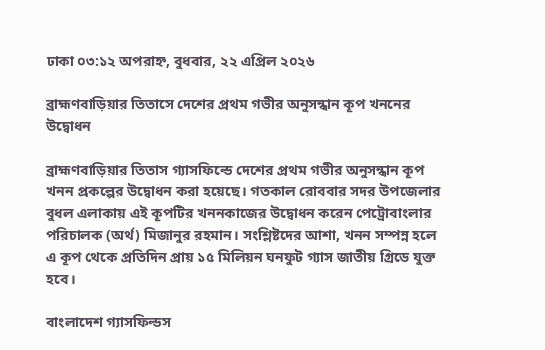ঢাকা ০৩:১২ অপরাহ্ন, বুধবার, ২২ এপ্রিল ২০২৬

ব্রাহ্মণবাড়িয়ার তিতাসে দেশের প্রথম গভীর অনুসন্ধান কূপ খননের উদ্বোধন

ব্রাহ্মণবাড়িয়ার তিতাস গ্যাসফিল্ডে দেশের প্রথম গভীর অনুসন্ধান কূপ খনন প্রকল্পের উদ্বোধন করা হয়েছে। গতকাল রোববার সদর উপজেলার বুধল এলাকায় এই কূপটির খননকাজের উদ্বোধন করেন পেট্রোবাংলার পরিচালক (অর্থ) মিজানুর রহমান। সংশ্লিষ্টদের আশা, খনন সম্পন্ন হলে এ কূপ থেকে প্রতিদিন প্রায় ১৫ মিলিয়ন ঘনফুট গ্যাস জাতীয় গ্রিডে যুক্ত হবে।

বাংলাদেশ গ্যাসফিল্ডস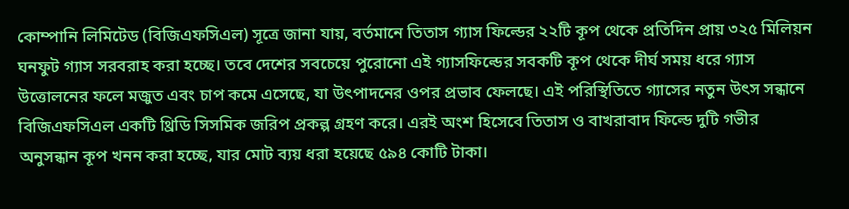কোম্পানি লিমিটেড (বিজিএফসিএল) সূত্রে জানা যায়, বর্তমানে তিতাস গ্যাস ফিল্ডের ২২টি কূপ থেকে প্রতিদিন প্রায় ৩২৫ মিলিয়ন ঘনফুট গ্যাস সরবরাহ করা হচ্ছে। তবে দেশের সবচেয়ে পুরোনো এই গ্যাসফিল্ডের সবকটি কূপ থেকে দীর্ঘ সময় ধরে গ্যাস উত্তোলনের ফলে মজুত এবং চাপ কমে এসেছে, যা উৎপাদনের ওপর প্রভাব ফেলছে। এই পরিস্থিতিতে গ্যাসের নতুন উৎস সন্ধানে বিজিএফসিএল একটি থ্রিডি সিসমিক জরিপ প্রকল্প গ্রহণ করে। এরই অংশ হিসেবে তিতাস ও বাখরাবাদ ফিল্ডে দুটি গভীর অনুসন্ধান কূপ খনন করা হচ্ছে, যার মোট ব্যয় ধরা হয়েছে ৫৯৪ কোটি টাকা।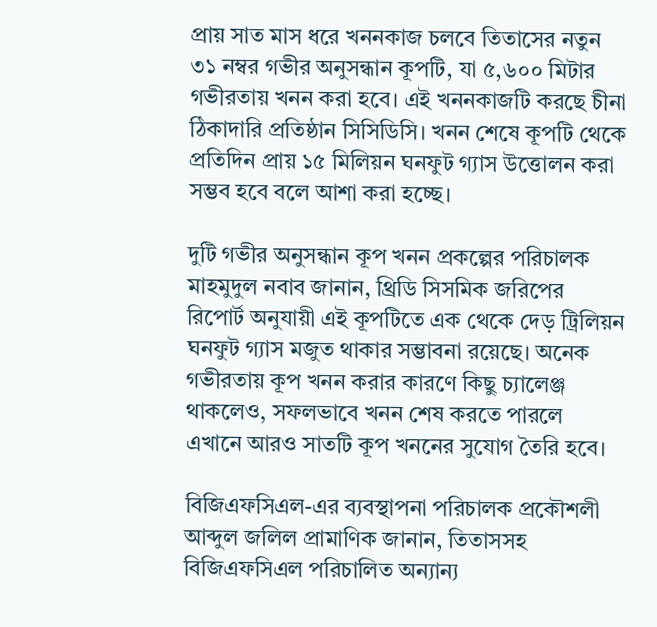প্রায় সাত মাস ধরে খননকাজ চলবে তিতাসের নতুন ৩১ নম্বর গভীর অনুসন্ধান কূপটি, যা ৫,৬০০ মিটার গভীরতায় খনন করা হবে। এই খননকাজটি করছে চীনা ঠিকাদারি প্রতিষ্ঠান সিসিডিসি। খনন শেষে কূপটি থেকে প্রতিদিন প্রায় ১৫ মিলিয়ন ঘনফুট গ্যাস উত্তোলন করা সম্ভব হবে বলে আশা করা হচ্ছে।

দুটি গভীর অনুসন্ধান কূপ খনন প্রকল্পের পরিচালক মাহমুদুল নবাব জানান, থ্রিডি সিসমিক জরিপের রিপোর্ট অনুযায়ী এই কূপটিতে এক থেকে দেড় ট্রিলিয়ন ঘনফুট গ্যাস মজুত থাকার সম্ভাবনা রয়েছে। অনেক গভীরতায় কূপ খনন করার কারণে কিছু চ্যালেঞ্জ থাকলেও, সফলভাবে খনন শেষ করতে পারলে এখানে আরও সাতটি কূপ খননের সুযোগ তৈরি হবে।

বিজিএফসিএল-এর ব্যবস্থাপনা পরিচালক প্রকৌশলী আব্দুল জলিল প্রামাণিক জানান, তিতাসসহ বিজিএফসিএল পরিচালিত অন্যান্য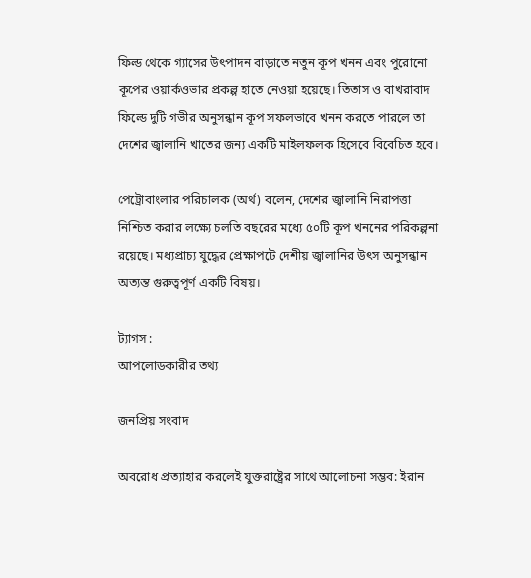ফিল্ড থেকে গ্যাসের উৎপাদন বাড়াতে নতুন কূপ খনন এবং পুরোনো কূপের ওয়ার্কওভার প্রকল্প হাতে নেওয়া হয়েছে। তিতাস ও বাখরাবাদ ফিল্ডে দুটি গভীর অনুসন্ধান কূপ সফলভাবে খনন করতে পারলে তা দেশের জ্বালানি খাতের জন্য একটি মাইলফলক হিসেবে বিবেচিত হবে।

পেট্রোবাংলার পরিচালক (অর্থ) বলেন, দেশের জ্বালানি নিরাপত্তা নিশ্চিত করার লক্ষ্যে চলতি বছরের মধ্যে ৫০টি কূপ খননের পরিকল্পনা রয়েছে। মধ্যপ্রাচ্য যুদ্ধের প্রেক্ষাপটে দেশীয় জ্বালানির উৎস অনুসন্ধান অত্যন্ত গুরুত্বপূর্ণ একটি বিষয়।

ট্যাগস :
আপলোডকারীর তথ্য

জনপ্রিয় সংবাদ

অবরোধ প্রত্যাহার করলেই যুক্তরাষ্ট্রের সাথে আলোচনা সম্ভব: ইরান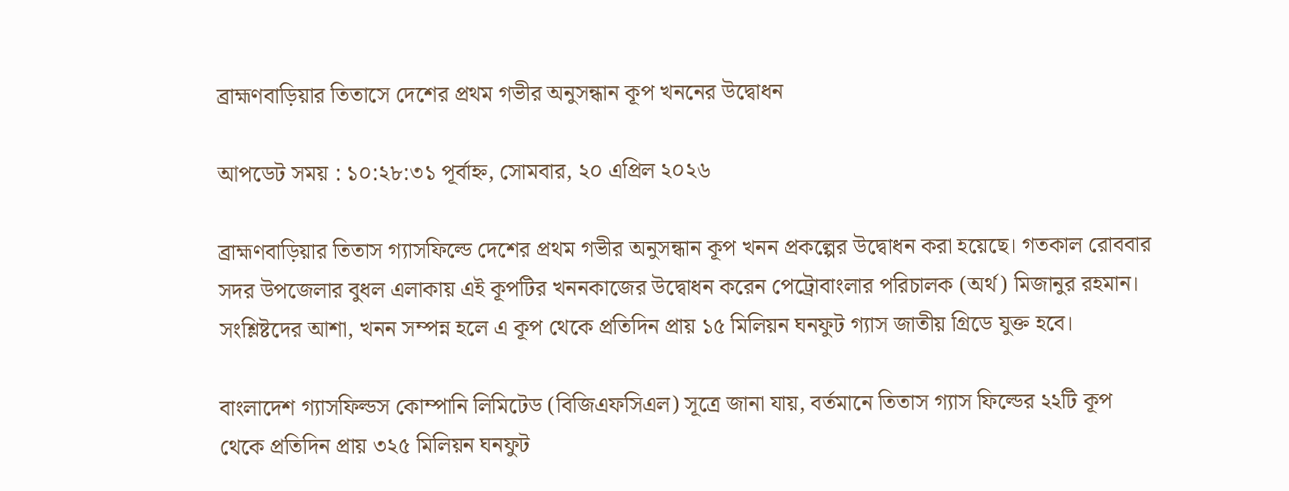ব্রাহ্মণবাড়িয়ার তিতাসে দেশের প্রথম গভীর অনুসন্ধান কূপ খননের উদ্বোধন

আপডেট সময় : ১০:২৮:৩১ পূর্বাহ্ন, সোমবার, ২০ এপ্রিল ২০২৬

ব্রাহ্মণবাড়িয়ার তিতাস গ্যাসফিল্ডে দেশের প্রথম গভীর অনুসন্ধান কূপ খনন প্রকল্পের উদ্বোধন করা হয়েছে। গতকাল রোববার সদর উপজেলার বুধল এলাকায় এই কূপটির খননকাজের উদ্বোধন করেন পেট্রোবাংলার পরিচালক (অর্থ) মিজানুর রহমান। সংশ্লিষ্টদের আশা, খনন সম্পন্ন হলে এ কূপ থেকে প্রতিদিন প্রায় ১৫ মিলিয়ন ঘনফুট গ্যাস জাতীয় গ্রিডে যুক্ত হবে।

বাংলাদেশ গ্যাসফিল্ডস কোম্পানি লিমিটেড (বিজিএফসিএল) সূত্রে জানা যায়, বর্তমানে তিতাস গ্যাস ফিল্ডের ২২টি কূপ থেকে প্রতিদিন প্রায় ৩২৫ মিলিয়ন ঘনফুট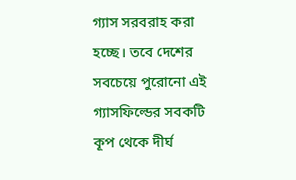গ্যাস সরবরাহ করা হচ্ছে। তবে দেশের সবচেয়ে পুরোনো এই গ্যাসফিল্ডের সবকটি কূপ থেকে দীর্ঘ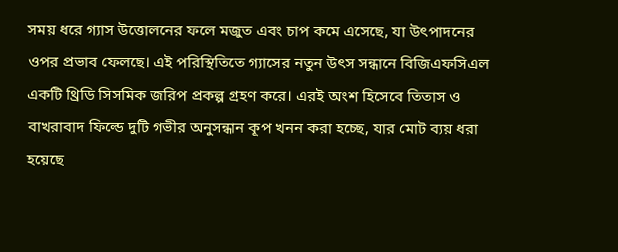সময় ধরে গ্যাস উত্তোলনের ফলে মজুত এবং চাপ কমে এসেছে, যা উৎপাদনের ওপর প্রভাব ফেলছে। এই পরিস্থিতিতে গ্যাসের নতুন উৎস সন্ধানে বিজিএফসিএল একটি থ্রিডি সিসমিক জরিপ প্রকল্প গ্রহণ করে। এরই অংশ হিসেবে তিতাস ও বাখরাবাদ ফিল্ডে দুটি গভীর অনুসন্ধান কূপ খনন করা হচ্ছে, যার মোট ব্যয় ধরা হয়েছে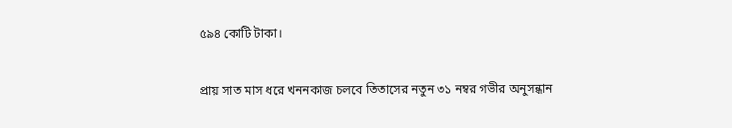৫৯৪ কোটি টাকা।

প্রায় সাত মাস ধরে খননকাজ চলবে তিতাসের নতুন ৩১ নম্বর গভীর অনুসন্ধান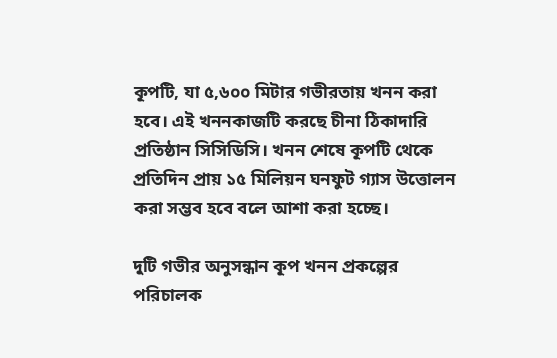কূপটি, যা ৫,৬০০ মিটার গভীরতায় খনন করা হবে। এই খননকাজটি করছে চীনা ঠিকাদারি প্রতিষ্ঠান সিসিডিসি। খনন শেষে কূপটি থেকে প্রতিদিন প্রায় ১৫ মিলিয়ন ঘনফুট গ্যাস উত্তোলন করা সম্ভব হবে বলে আশা করা হচ্ছে।

দুটি গভীর অনুসন্ধান কূপ খনন প্রকল্পের পরিচালক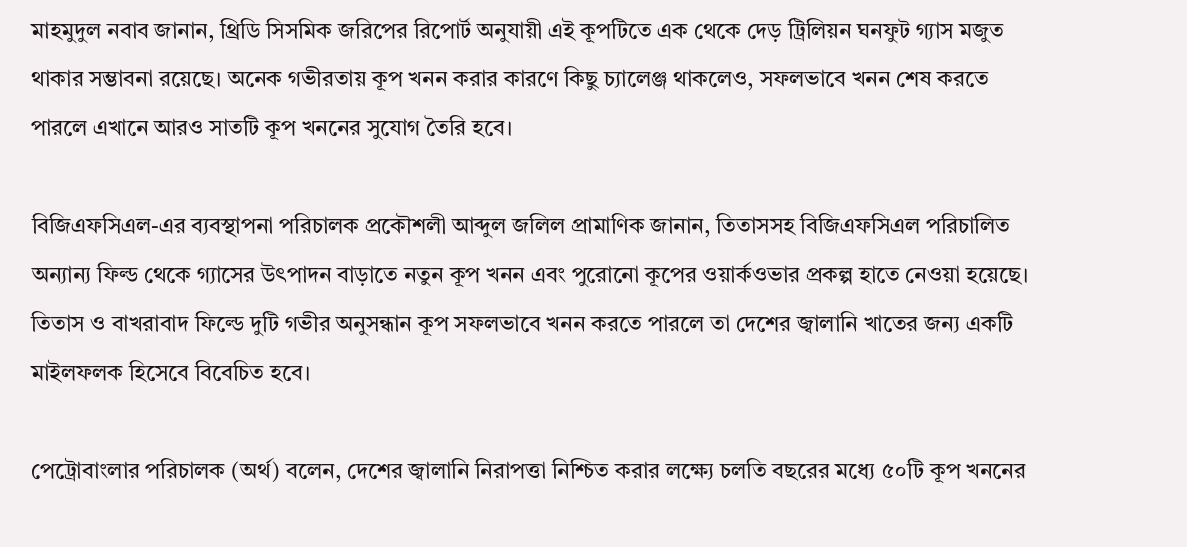মাহমুদুল নবাব জানান, থ্রিডি সিসমিক জরিপের রিপোর্ট অনুযায়ী এই কূপটিতে এক থেকে দেড় ট্রিলিয়ন ঘনফুট গ্যাস মজুত থাকার সম্ভাবনা রয়েছে। অনেক গভীরতায় কূপ খনন করার কারণে কিছু চ্যালেঞ্জ থাকলেও, সফলভাবে খনন শেষ করতে পারলে এখানে আরও সাতটি কূপ খননের সুযোগ তৈরি হবে।

বিজিএফসিএল-এর ব্যবস্থাপনা পরিচালক প্রকৌশলী আব্দুল জলিল প্রামাণিক জানান, তিতাসসহ বিজিএফসিএল পরিচালিত অন্যান্য ফিল্ড থেকে গ্যাসের উৎপাদন বাড়াতে নতুন কূপ খনন এবং পুরোনো কূপের ওয়ার্কওভার প্রকল্প হাতে নেওয়া হয়েছে। তিতাস ও বাখরাবাদ ফিল্ডে দুটি গভীর অনুসন্ধান কূপ সফলভাবে খনন করতে পারলে তা দেশের জ্বালানি খাতের জন্য একটি মাইলফলক হিসেবে বিবেচিত হবে।

পেট্রোবাংলার পরিচালক (অর্থ) বলেন, দেশের জ্বালানি নিরাপত্তা নিশ্চিত করার লক্ষ্যে চলতি বছরের মধ্যে ৫০টি কূপ খননের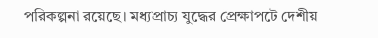পরিকল্পনা রয়েছে। মধ্যপ্রাচ্য যুদ্ধের প্রেক্ষাপটে দেশীয়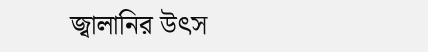জ্বালানির উৎস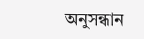অনুসন্ধান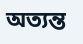অত্যন্ত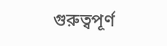গুরুত্বপূর্ণ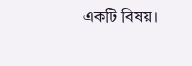একটি বিষয়।